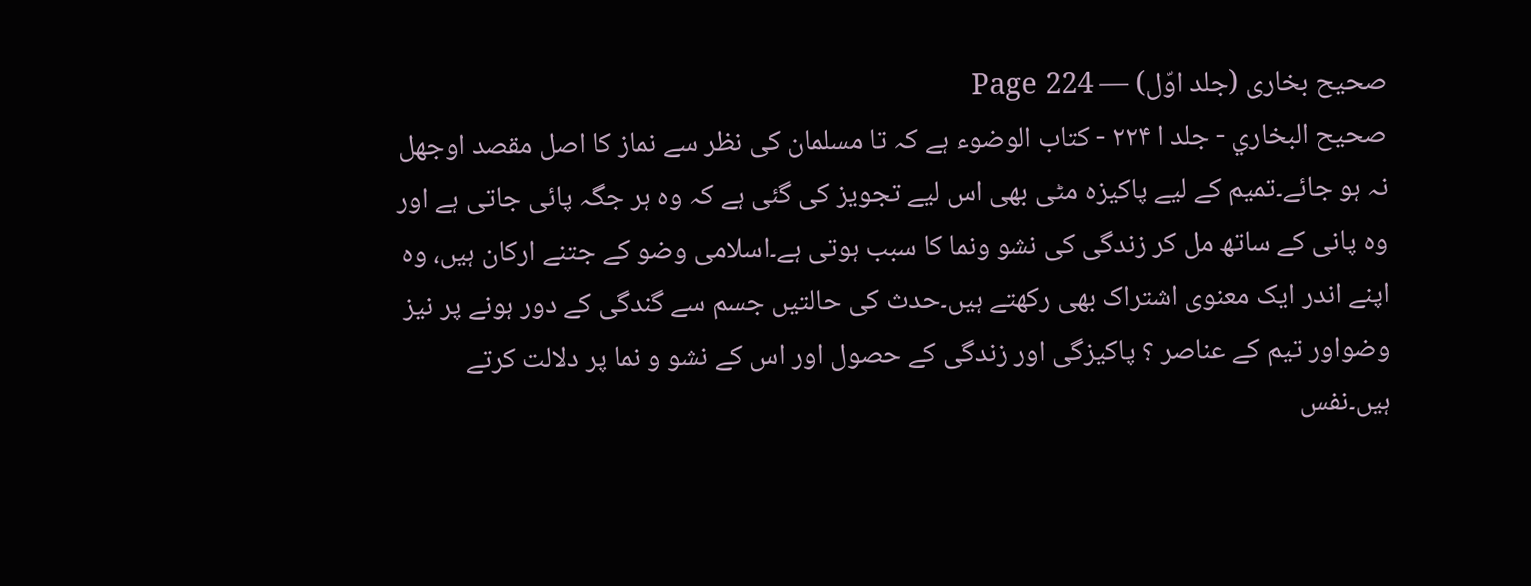صحیح بخاری (جلد اوّل) — Page 224
صحيح البخاري - جلد ا ۲۲۴ - كتاب الوضوء ہے کہ تا مسلمان کی نظر سے نماز کا اصل مقصد اوجھل نہ ہو جائے۔تمیم کے لیے پاکیزہ مٹی بھی اس لیے تجویز کی گئی ہے کہ وہ ہر جگہ پائی جاتی ہے اور وہ پانی کے ساتھ مل کر زندگی کی نشو ونما کا سبب ہوتی ہے۔اسلامی وضو کے جتنے ارکان ہیں، وہ اپنے اندر ایک معنوی اشتراک بھی رکھتے ہیں۔حدث کی حالتیں جسم سے گندگی کے دور ہونے پر نیز وضواور تیم کے عناصر ؟ پاکیزگی اور زندگی کے حصول اور اس کے نشو و نما پر دلالت کرتے ہیں۔نفس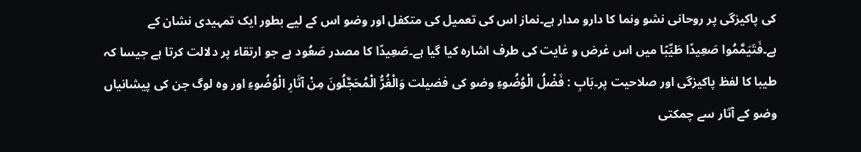کی پاکیزگی پر روحانی نشو ونما کا دارو مدار ہے۔نماز اس کی تعمیل کی متکفل اور وضو اس کے لیے بطور ایک تمہیدی نشان کے ہے۔فَتَيَمَّمُوا صَعِيدًا طَيِّبًا میں اس غرض و غایت کی طرف اشارہ کیا گیا ہے۔صَعِيدًا کا مصدر صَعُود ہے جو ارتقاء پر دلالت کرتا ہے جیسا کہ طیبا کا لفظ پاکیزگی اور صلاحیت پر۔بَابِ : فَضْلُ الْوُضُوءِ وضو کی فضیلت وَالْغُرُّ الْمُحَجَّلُونَ مِنْ آثَارِ الْوُضُوءِ اور وہ لوگ جن کی پیشانیاں وضو کے آثار سے چمکتی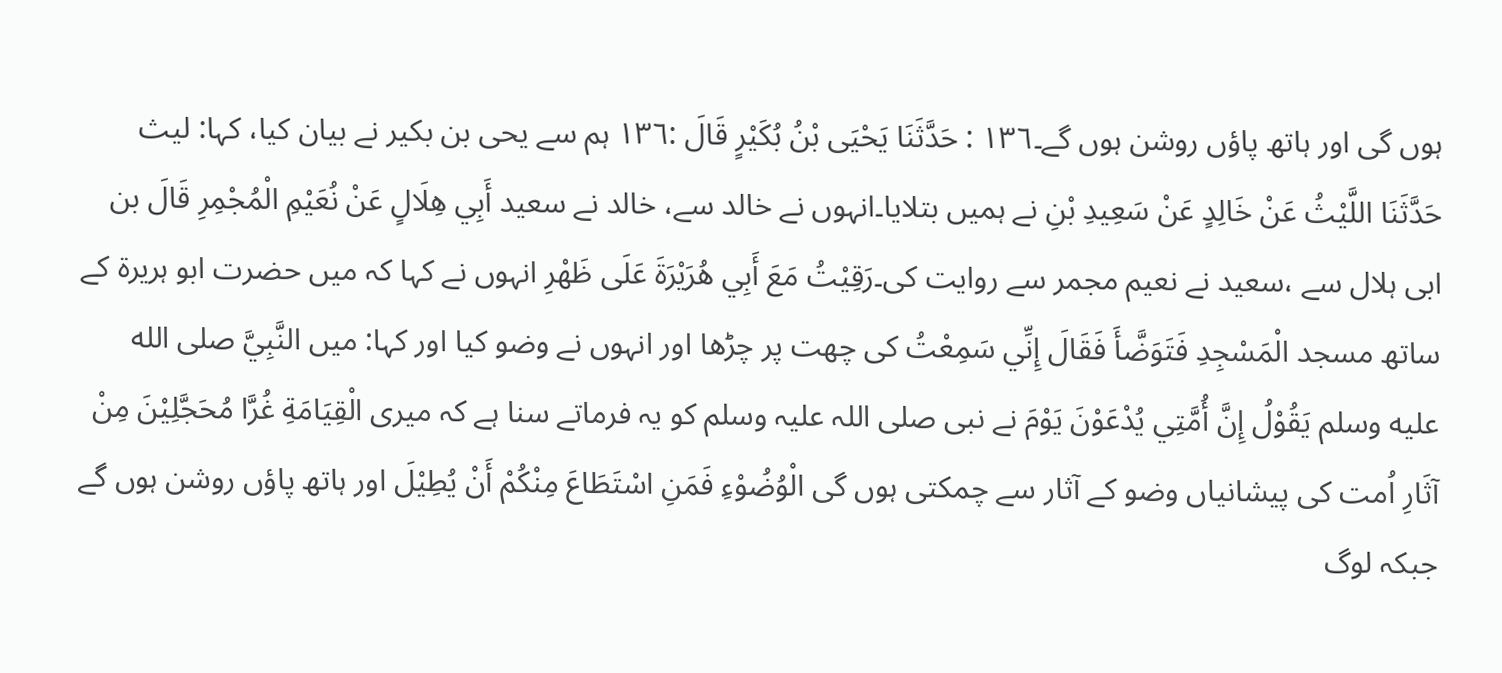ہوں گی اور ہاتھ پاؤں روشن ہوں گے۔١٣٦ : حَدَّثَنَا يَحْيَى بْنُ بُكَيْرٍ قَالَ :١٣٦ ہم سے یحی بن بکیر نے بیان کیا، کہا: لیث حَدَّثَنَا اللَّيْثُ عَنْ خَالِدٍ عَنْ سَعِيدِ بْنِ نے ہمیں بتلایا۔انہوں نے خالد سے، خالد نے سعید أَبِي هِلَالٍ عَنْ نُعَيْمِ الْمُجْمِرِ قَالَ بن ابی ہلال سے ،سعید نے نعیم مجمر سے روایت کی۔رَقِيْتُ مَعَ أَبِي هُرَيْرَةَ عَلَى ظَهْرِ انہوں نے کہا کہ میں حضرت ابو ہریرۃ کے ساتھ مسجد الْمَسْجِدِ فَتَوَضَّأَ فَقَالَ إِنِّي سَمِعْتُ کی چھت پر چڑھا اور انہوں نے وضو کیا اور کہا: میں النَّبِيَّ صلى الله عليه وسلم يَقُوْلُ إِنَّ أُمَّتِي يُدْعَوْنَ يَوْمَ نے نبی صلی اللہ علیہ وسلم کو یہ فرماتے سنا ہے کہ میری الْقِيَامَةِ غُرَّا مُحَجَّلِيْنَ مِنْ آثَارِ اُمت کی پیشانیاں وضو کے آثار سے چمکتی ہوں گی الْوُضُوْءِ فَمَنِ اسْتَطَاعَ مِنْكُمْ أَنْ يُطِيْلَ اور ہاتھ پاؤں روشن ہوں گے جبکہ لوگ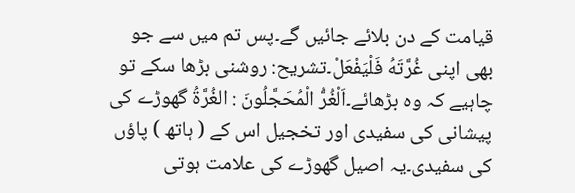قیامت کے دن بلائے جائیں گے۔پس تم میں سے جو بھی اپنی غُرَّتَهُ فَلْيَفْعَلْ۔تشریح: روشنی بڑھا سکے تو چاہیے کہ وہ بڑھائے۔اَلْغُرُّ الْمُحَجَّلُونَ : الغُرَّةُ گھوڑے کی پیشانی کی سفیدی اور تخجیل اس کے ( ہاتھ ) پاؤں کی سفیدی۔یہ اصیل گھوڑے کی علامت ہوتی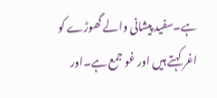ہے۔سفید پیشانی والے گھوڑے کو اغر کہتے ہیں اور غو جمع ہے۔اور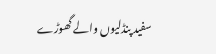سفید پنڈلیوں والے گھوڑے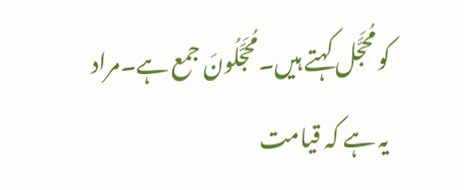کو مُحَجَّل کہتے ہیں۔مُحَجَّلُونَ جمع ہے۔مراد یہ ہے کہ قیامت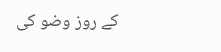کے روز وضو کی